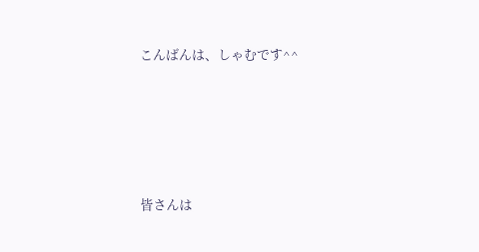こんばんは、しゃむです^^





皆さんは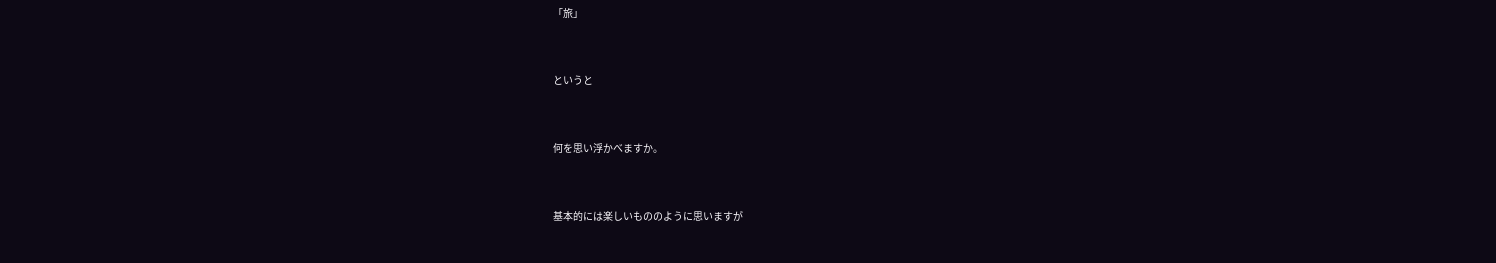「旅」



というと



何を思い浮かべますか。



基本的には楽しいもののように思いますが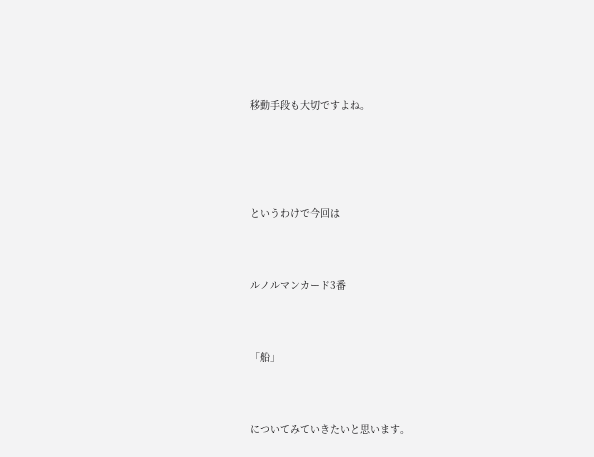移動手段も大切ですよね。





というわけで今回は



ルノルマンカード3番



「船」



についてみていきたいと思います。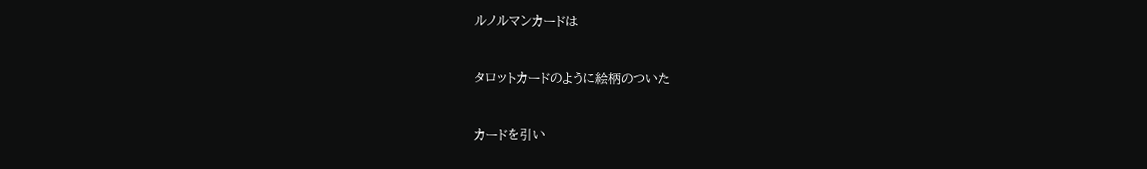ルノルマンカードは



タロットカードのように絵柄のついた



カードを引い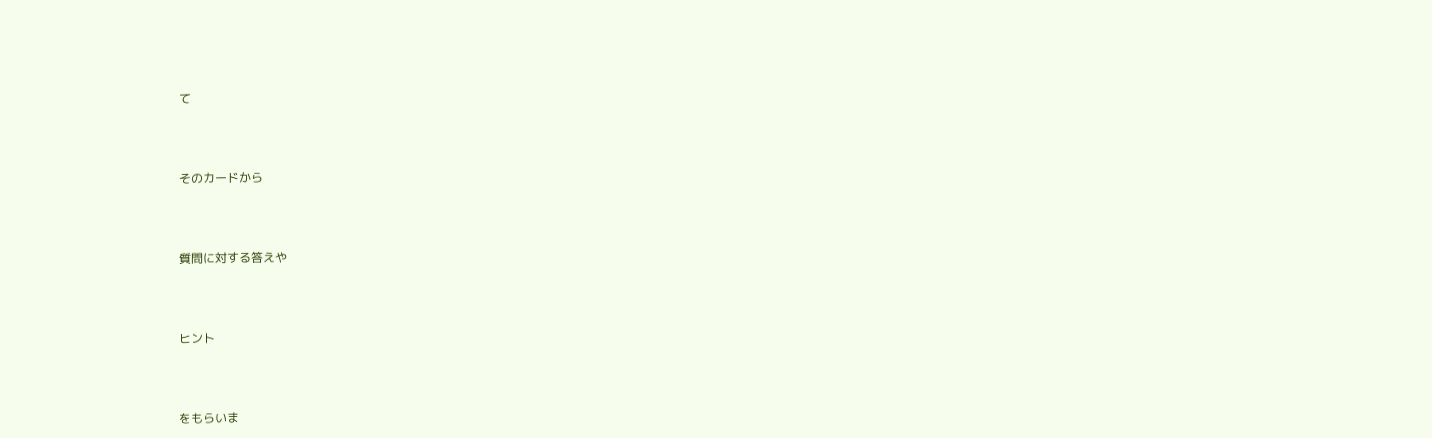て



そのカードから



質問に対する答えや



ヒント



をもらいま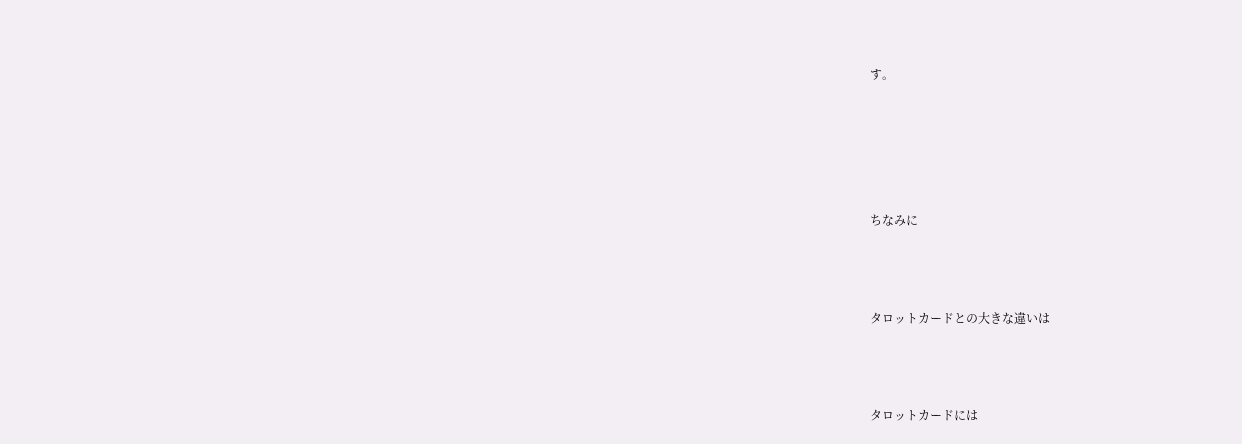す。





ちなみに



タロットカードとの大きな違いは



タロットカードには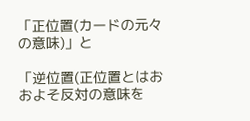「正位置(カードの元々の意味)」と

「逆位置(正位置とはおおよそ反対の意味を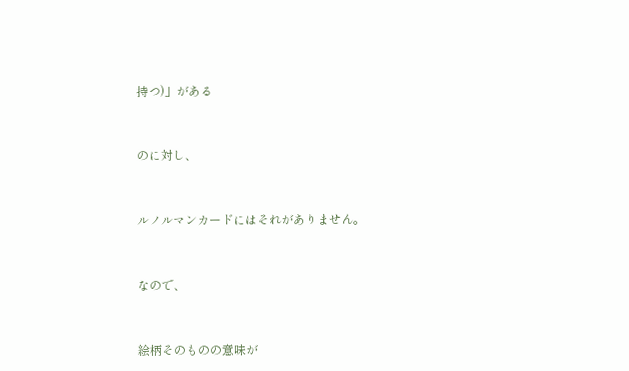持つ)」がある



のに対し、



ルノルマンカードにはそれがありません。



なので、



絵柄そのものの意味が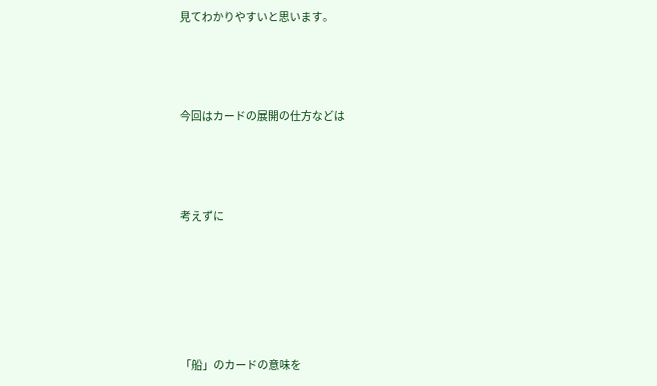見てわかりやすいと思います。



今回はカードの展開の仕方などは



考えずに





「船」のカードの意味を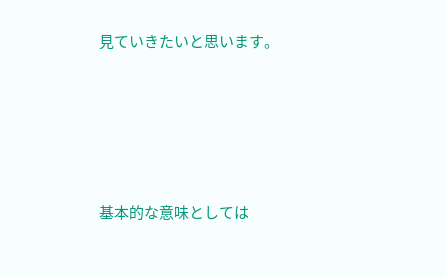見ていきたいと思います。





基本的な意味としては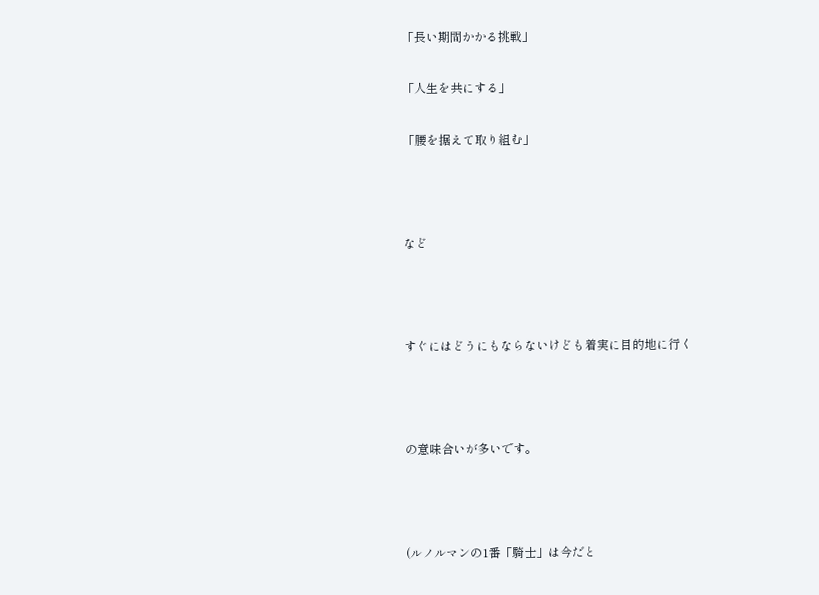「長い期間かかる挑戦」

「人生を共にする」

「腰を据えて取り組む」



など



すぐにはどうにもならないけども着実に目的地に行く



の意味合いが多いです。



(ルノルマンの1番「騎士」は今だと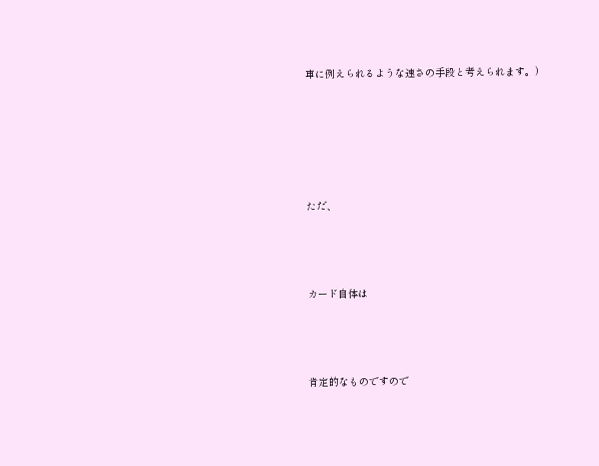車に例えられるような速さの手段と考えられます。)





ただ、



カード自体は



肯定的なものですので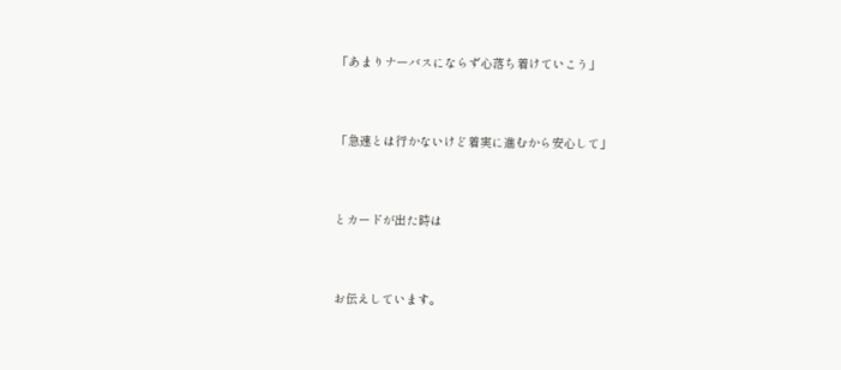「あまりナーバスにならず心落ち着けていこう」



「急速とは行かないけど着実に進むから安心して」



とカードが出た時は



お伝えしています。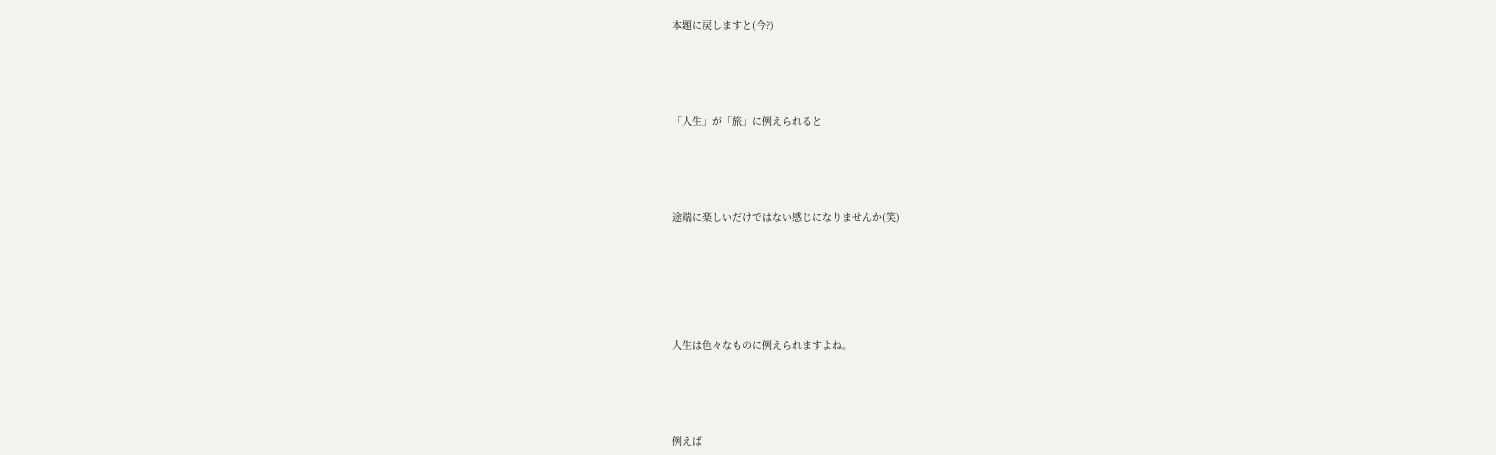本題に戻しますと(今?)





「人生」が「旅」に例えられると





途端に楽しいだけではない感じになりませんか(笑)







人生は色々なものに例えられますよね。





例えば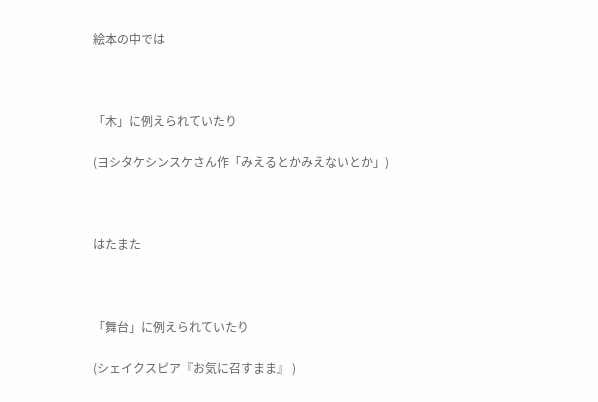絵本の中では



「木」に例えられていたり

(ヨシタケシンスケさん作「みえるとかみえないとか」)



はたまた



「舞台」に例えられていたり

(シェイクスピア『お気に召すまま』 )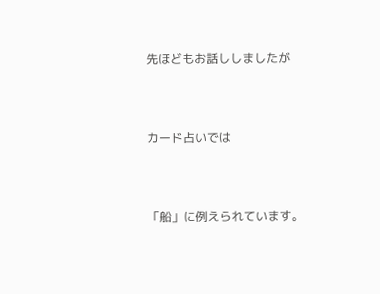先ほどもお話ししましたが



カード占いでは



「船」に例えられています。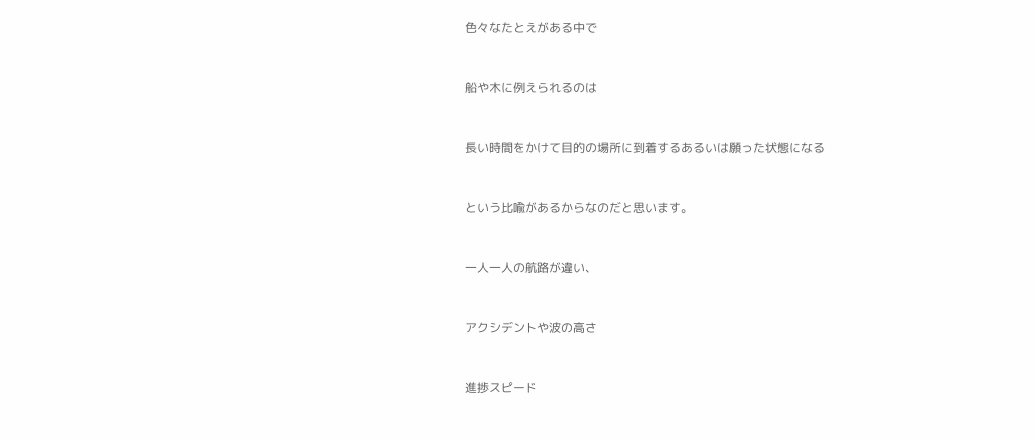色々なたとえがある中で



船や木に例えられるのは



長い時間をかけて目的の場所に到着するあるいは願った状態になる



という比喩があるからなのだと思います。



一人一人の航路が違い、



アクシデントや波の高さ



進捗スピード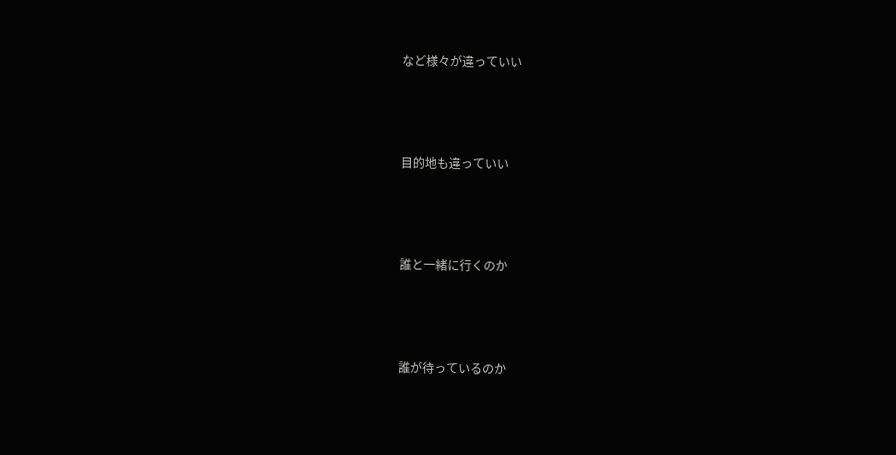など様々が違っていい



目的地も違っていい



誰と一緒に行くのか



誰が待っているのか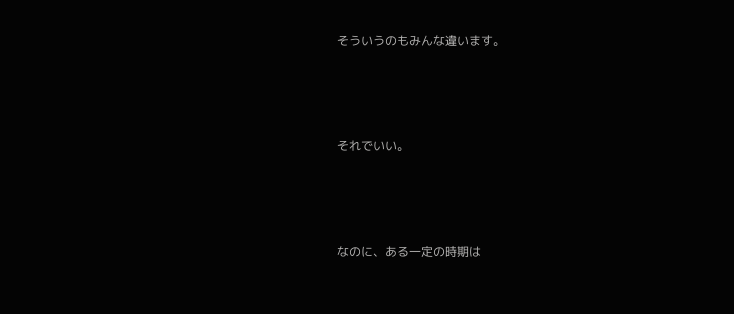そういうのもみんな違います。





それでいい。





なのに、ある一定の時期は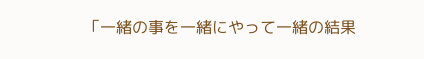「一緒の事を一緒にやって一緒の結果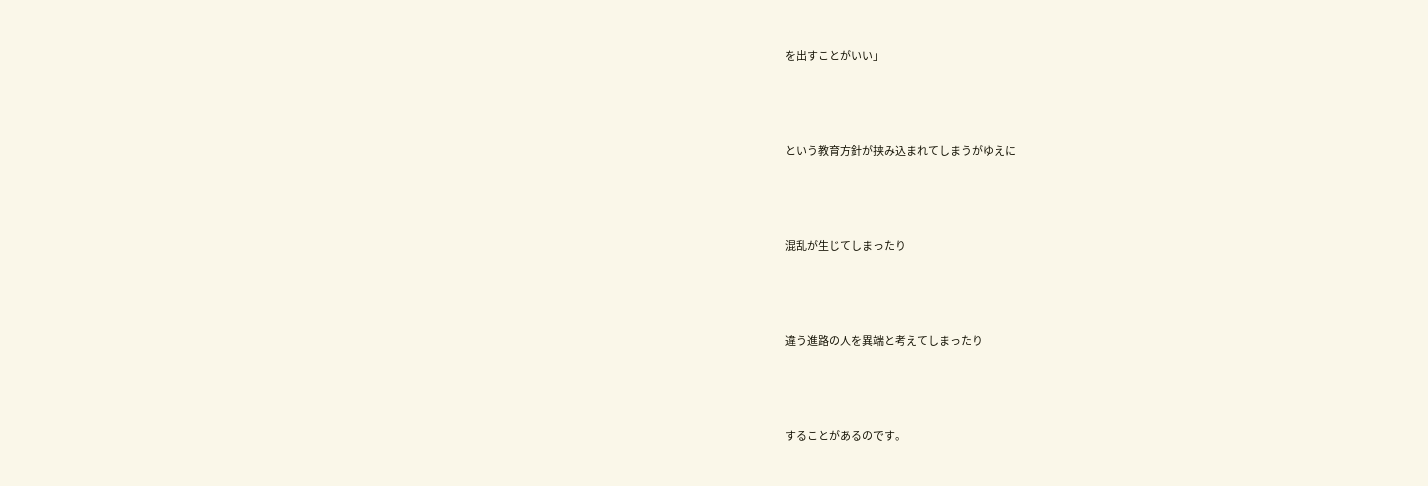を出すことがいい」



という教育方針が挟み込まれてしまうがゆえに



混乱が生じてしまったり



違う進路の人を異端と考えてしまったり



することがあるのです。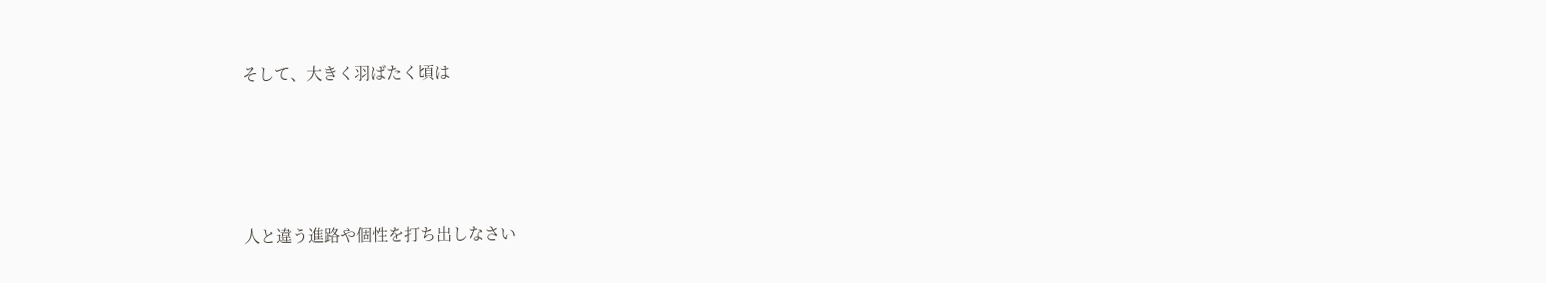そして、大きく羽ばたく頃は





人と違う進路や個性を打ち出しなさい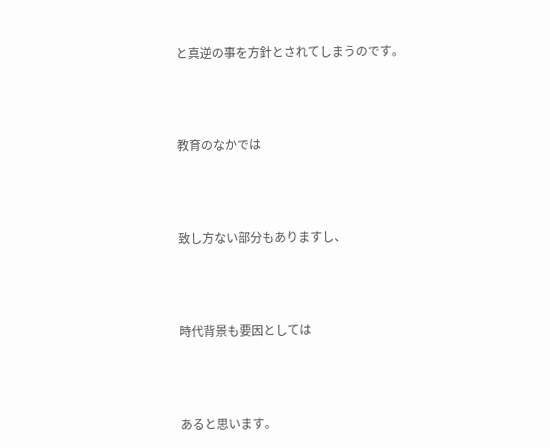と真逆の事を方針とされてしまうのです。



教育のなかでは



致し方ない部分もありますし、



時代背景も要因としては



あると思います。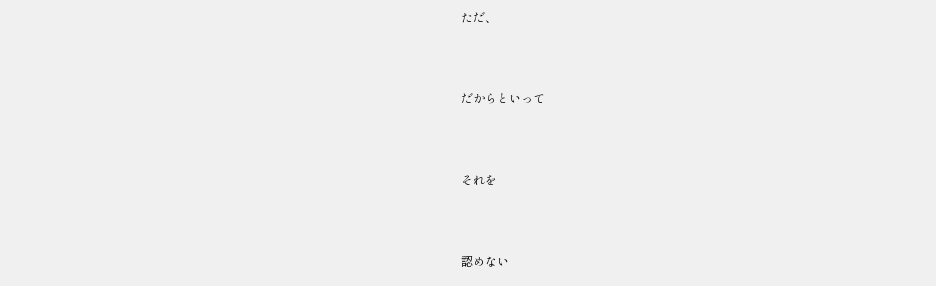ただ、



だからといって



それを



認めない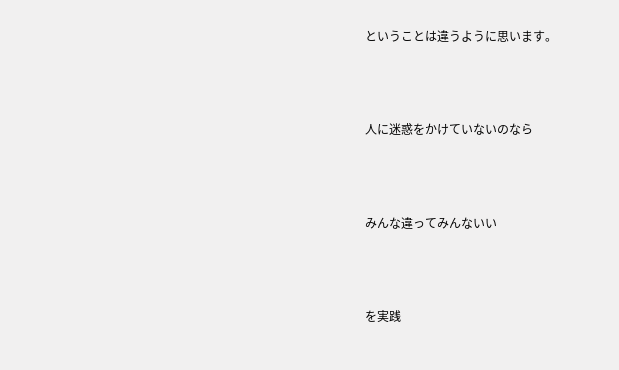ということは違うように思います。



人に迷惑をかけていないのなら



みんな違ってみんないい



を実践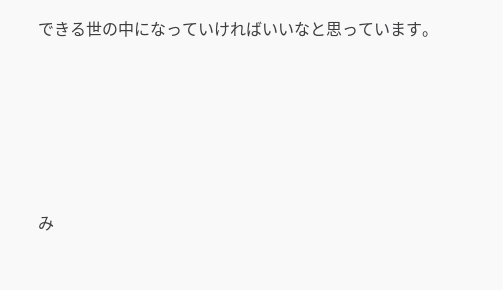できる世の中になっていければいいなと思っています。





み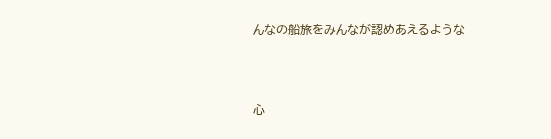んなの船旅をみんなが認めあえるような



心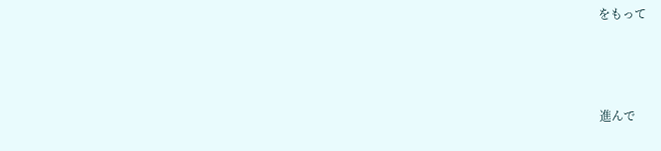をもって



進んで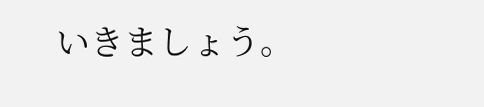いきましょう。